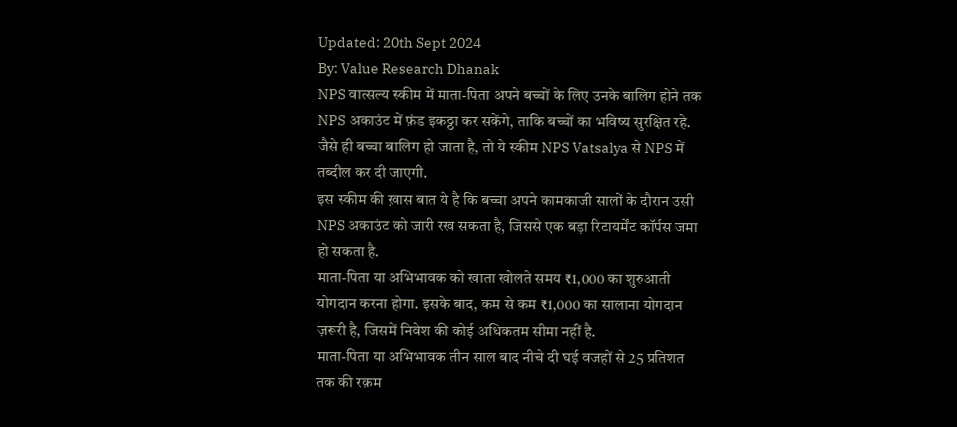Updated: 20th Sept 2024
By: Value Research Dhanak
NPS वात्सल्य स्कीम में माता-पिता अपने बच्चों के लिए उनके बालिग होने तक NPS अकाउंट में फ़ंड इकठ्ठा कर सकेंगे, ताकि बच्चों का भविष्य सुरक्षित रहे. जैसे ही बच्चा बालिग हो जाता है, तो ये स्कीम NPS Vatsalya से NPS में तब्दील कर दी जाएगी.
इस स्कीम की ख़ास बात ये है कि बच्चा अपने कामकाजी सालों के दौरान उसी NPS अकाउंट को जारी रख सकता है, जिससे एक बड़ा रिटायर्मेंट कॉर्पस जमा हो सकता है.
माता-पिता या अभिभावक को खाता खोलते समय ₹1,000 का शुरुआती योगदान करना होगा. इसके बाद, कम से कम ₹1,000 का सालाना योगदान ज़रूरी है, जिसमें निवेश की कोई अधिकतम सीमा नहीं है.
माता-पिता या अभिभावक तीन साल बाद नीचे दी घई वजहों से 25 प्रतिशत तक की रक़म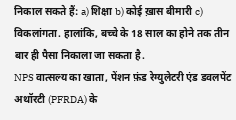निकाल सकते हैं: a) शिक्षा b) कोई ख़ास बीमारी c) विकलांगता. हालांकि, बच्चे के 18 साल का होने तक तीन बार ही पैसा निकाला जा सकता है.
NPS वात्सल्य का खाता, पेंशन फ़ंड रेग्युलेटरी एंड डवलपेंट अथॉरटी (PFRDA) के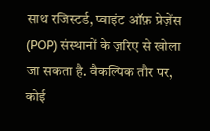साथ रजिस्टर्ड, प्वाइंट ऑफ़ प्रेज़ेंस (POP) संस्थानों के ज़रिए से खोला जा सकता है. वैकल्पिक तौर पर, कोई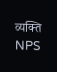व्यक्ति NPS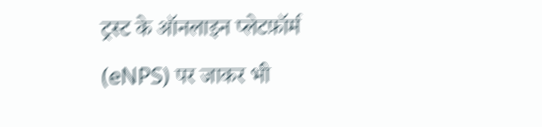ट्रस्ट के ऑनलाइन प्लेटफ़ॉर्म (eNPS) पर जाकर भी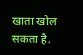खाता खोल सकता है.